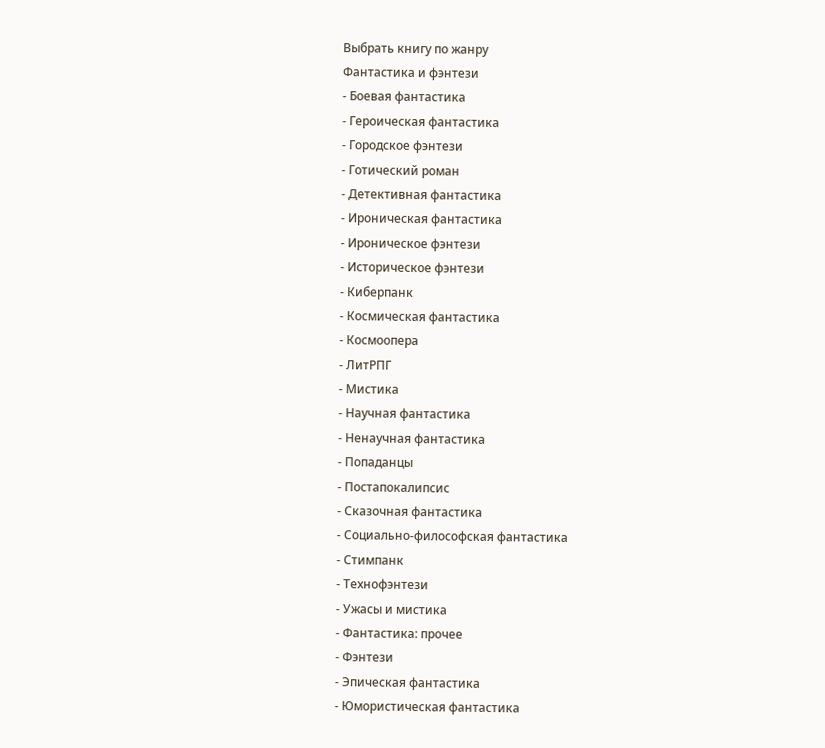Выбрать книгу по жанру
Фантастика и фэнтези
- Боевая фантастика
- Героическая фантастика
- Городское фэнтези
- Готический роман
- Детективная фантастика
- Ироническая фантастика
- Ироническое фэнтези
- Историческое фэнтези
- Киберпанк
- Космическая фантастика
- Космоопера
- ЛитРПГ
- Мистика
- Научная фантастика
- Ненаучная фантастика
- Попаданцы
- Постапокалипсис
- Сказочная фантастика
- Социально-философская фантастика
- Стимпанк
- Технофэнтези
- Ужасы и мистика
- Фантастика: прочее
- Фэнтези
- Эпическая фантастика
- Юмористическая фантастика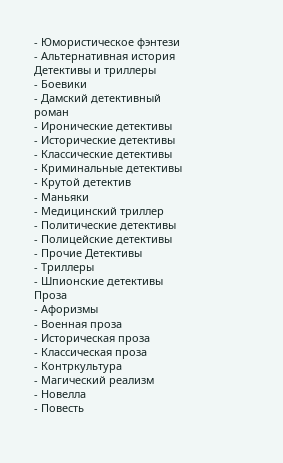- Юмористическое фэнтези
- Альтернативная история
Детективы и триллеры
- Боевики
- Дамский детективный роман
- Иронические детективы
- Исторические детективы
- Классические детективы
- Криминальные детективы
- Крутой детектив
- Маньяки
- Медицинский триллер
- Политические детективы
- Полицейские детективы
- Прочие Детективы
- Триллеры
- Шпионские детективы
Проза
- Афоризмы
- Военная проза
- Историческая проза
- Классическая проза
- Контркультура
- Магический реализм
- Новелла
- Повесть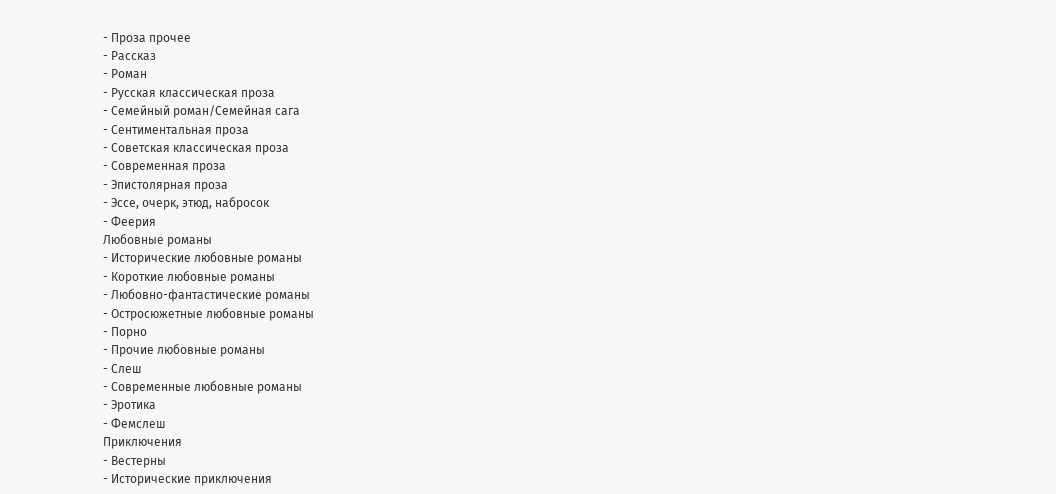- Проза прочее
- Рассказ
- Роман
- Русская классическая проза
- Семейный роман/Семейная сага
- Сентиментальная проза
- Советская классическая проза
- Современная проза
- Эпистолярная проза
- Эссе, очерк, этюд, набросок
- Феерия
Любовные романы
- Исторические любовные романы
- Короткие любовные романы
- Любовно-фантастические романы
- Остросюжетные любовные романы
- Порно
- Прочие любовные романы
- Слеш
- Современные любовные романы
- Эротика
- Фемслеш
Приключения
- Вестерны
- Исторические приключения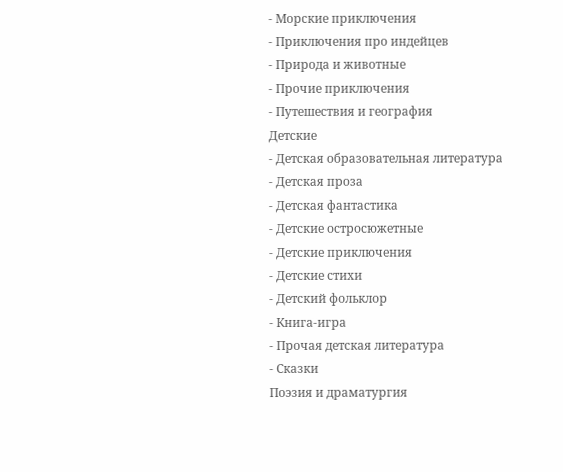- Морские приключения
- Приключения про индейцев
- Природа и животные
- Прочие приключения
- Путешествия и география
Детские
- Детская образовательная литература
- Детская проза
- Детская фантастика
- Детские остросюжетные
- Детские приключения
- Детские стихи
- Детский фольклор
- Книга-игра
- Прочая детская литература
- Сказки
Поэзия и драматургия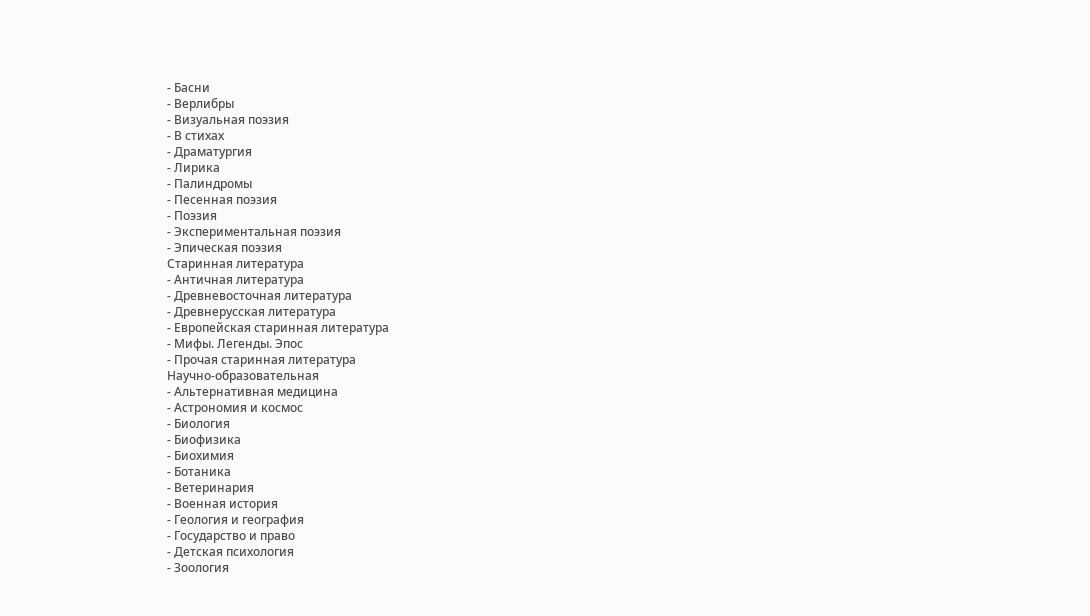- Басни
- Верлибры
- Визуальная поэзия
- В стихах
- Драматургия
- Лирика
- Палиндромы
- Песенная поэзия
- Поэзия
- Экспериментальная поэзия
- Эпическая поэзия
Старинная литература
- Античная литература
- Древневосточная литература
- Древнерусская литература
- Европейская старинная литература
- Мифы. Легенды. Эпос
- Прочая старинная литература
Научно-образовательная
- Альтернативная медицина
- Астрономия и космос
- Биология
- Биофизика
- Биохимия
- Ботаника
- Ветеринария
- Военная история
- Геология и география
- Государство и право
- Детская психология
- Зоология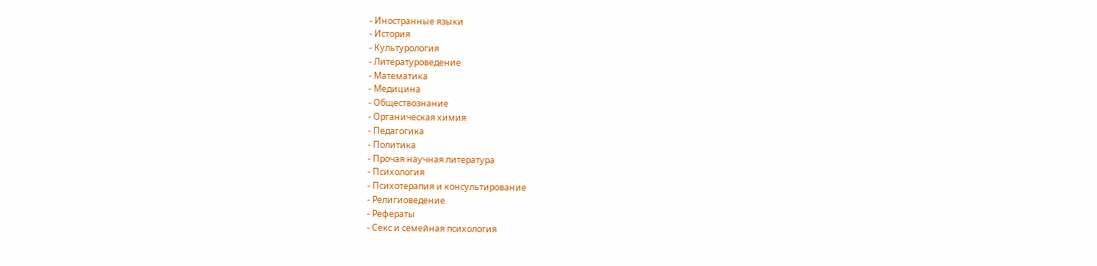- Иностранные языки
- История
- Культурология
- Литературоведение
- Математика
- Медицина
- Обществознание
- Органическая химия
- Педагогика
- Политика
- Прочая научная литература
- Психология
- Психотерапия и консультирование
- Религиоведение
- Рефераты
- Секс и семейная психология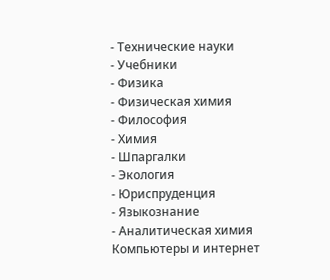- Технические науки
- Учебники
- Физика
- Физическая химия
- Философия
- Химия
- Шпаргалки
- Экология
- Юриспруденция
- Языкознание
- Аналитическая химия
Компьютеры и интернет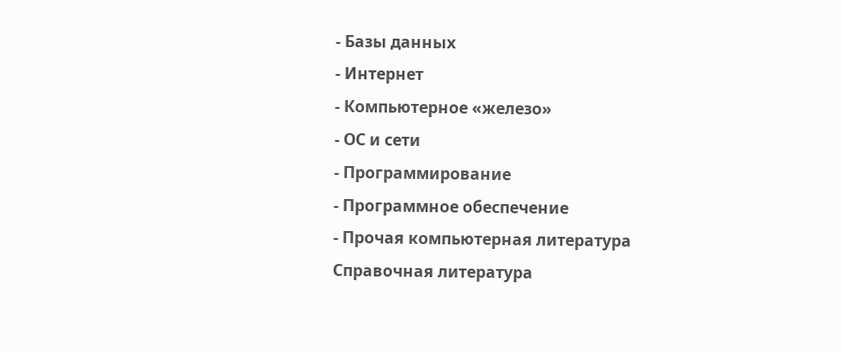- Базы данных
- Интернет
- Компьютерное «железо»
- ОС и сети
- Программирование
- Программное обеспечение
- Прочая компьютерная литература
Справочная литература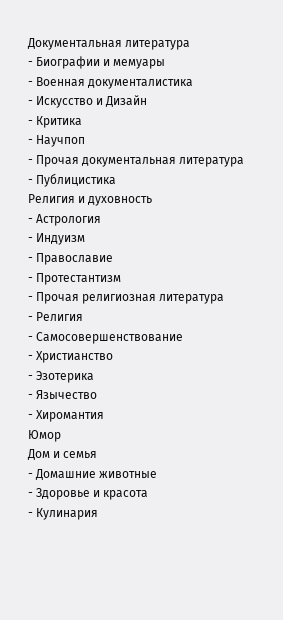Документальная литература
- Биографии и мемуары
- Военная документалистика
- Искусство и Дизайн
- Критика
- Научпоп
- Прочая документальная литература
- Публицистика
Религия и духовность
- Астрология
- Индуизм
- Православие
- Протестантизм
- Прочая религиозная литература
- Религия
- Самосовершенствование
- Христианство
- Эзотерика
- Язычество
- Хиромантия
Юмор
Дом и семья
- Домашние животные
- Здоровье и красота
- Кулинария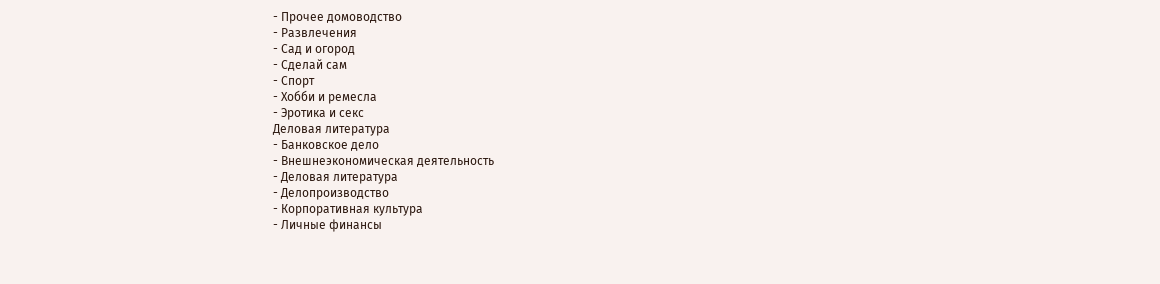- Прочее домоводство
- Развлечения
- Сад и огород
- Сделай сам
- Спорт
- Хобби и ремесла
- Эротика и секс
Деловая литература
- Банковское дело
- Внешнеэкономическая деятельность
- Деловая литература
- Делопроизводство
- Корпоративная культура
- Личные финансы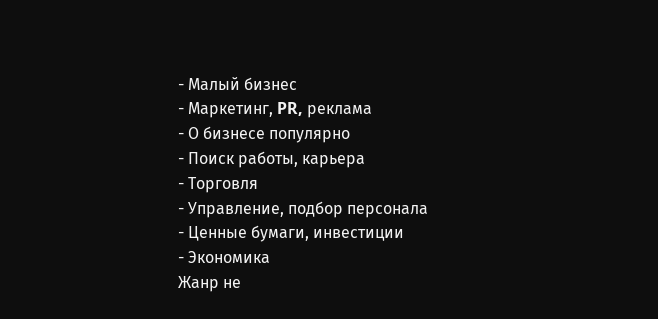- Малый бизнес
- Маркетинг, PR, реклама
- О бизнесе популярно
- Поиск работы, карьера
- Торговля
- Управление, подбор персонала
- Ценные бумаги, инвестиции
- Экономика
Жанр не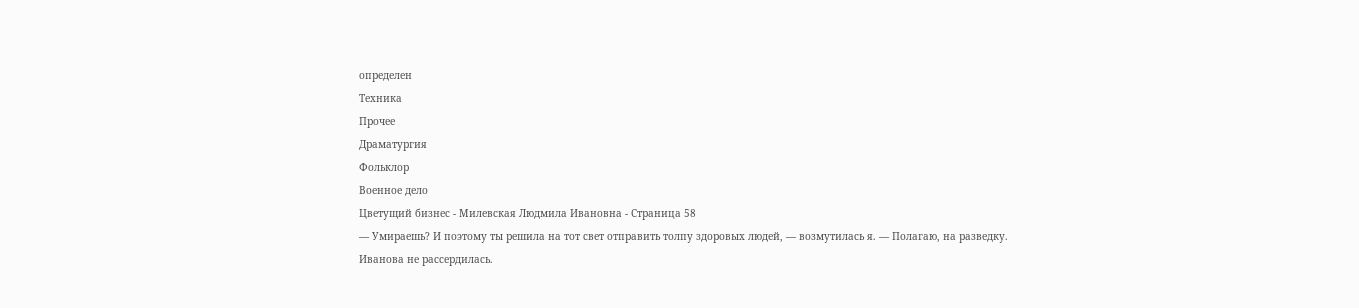определен
Техника
Прочее
Драматургия
Фольклор
Военное дело
Цветущий бизнес - Милевская Людмила Ивановна - Страница 58
— Умираешь? И поэтому ты решила на тот свет отправить толпу здоровых людей, — возмутилась я. — Полагаю, на разведку.
Иванова не рассердилась.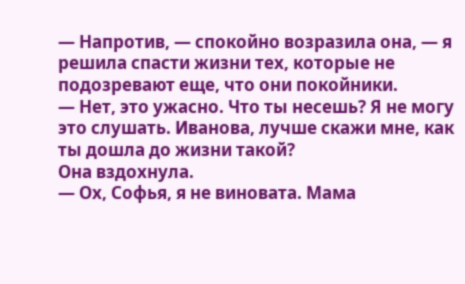— Напротив, — спокойно возразила она, — я решила спасти жизни тех, которые не подозревают еще, что они покойники.
— Нет, это ужасно. Что ты несешь? Я не могу это слушать. Иванова, лучше скажи мне, как ты дошла до жизни такой?
Она вздохнула.
— Ох, Софья, я не виновата. Мама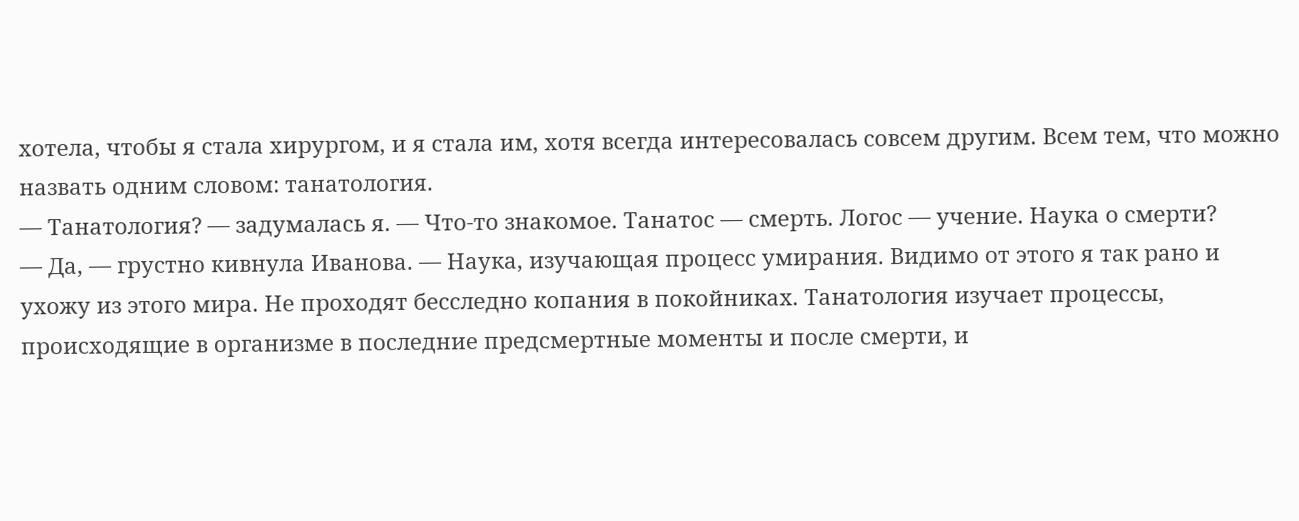хотела, чтобы я стала хирургом, и я стала им, хотя всегда интересовалась совсем другим. Всем тем, что можно назвать одним словом: танатология.
— Танатология? — задумалась я. — Что-то знакомое. Танатос — смерть. Логос — учение. Наука о смерти?
— Да, — грустно кивнула Иванова. — Наука, изучающая процесс умирания. Видимо от этого я так рано и ухожу из этого мира. Не проходят бесследно копания в покойниках. Танатология изучает процессы, происходящие в организме в последние предсмертные моменты и после смерти, и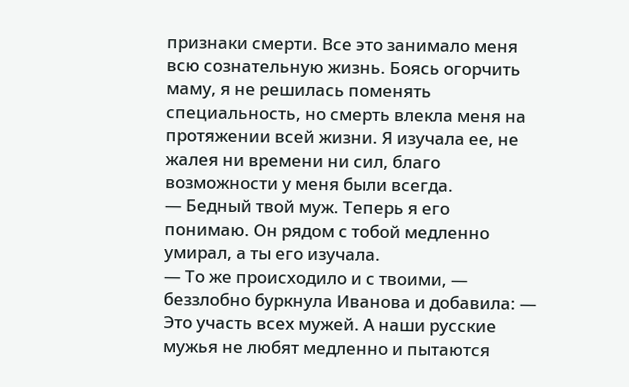признаки смерти. Все это занимало меня всю сознательную жизнь. Боясь огорчить маму, я не решилась поменять специальность, но смерть влекла меня на протяжении всей жизни. Я изучала ее, не жалея ни времени ни сил, благо возможности у меня были всегда.
— Бедный твой муж. Теперь я его понимаю. Он рядом с тобой медленно умирал, а ты его изучала.
— То же происходило и с твоими, — беззлобно буркнула Иванова и добавила: — Это участь всех мужей. А наши русские мужья не любят медленно и пытаются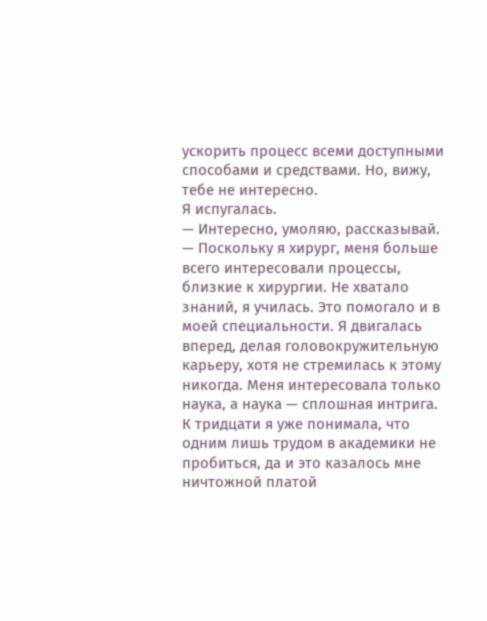ускорить процесс всеми доступными способами и средствами. Но, вижу, тебе не интересно.
Я испугалась.
— Интересно, умоляю, рассказывай.
— Поскольку я хирург, меня больше всего интересовали процессы, близкие к хирургии. Не хватало знаний, я училась. Это помогало и в моей специальности. Я двигалась вперед, делая головокружительную карьеру, хотя не стремилась к этому никогда. Меня интересовала только наука, а наука — сплошная интрига. К тридцати я уже понимала, что одним лишь трудом в академики не пробиться, да и это казалось мне ничтожной платой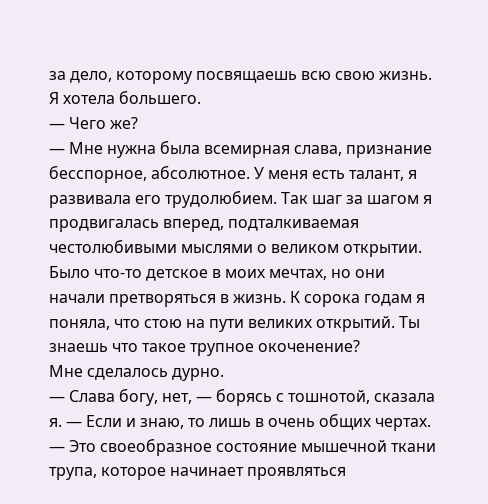за дело, которому посвящаешь всю свою жизнь. Я хотела большего.
— Чего же?
— Мне нужна была всемирная слава, признание бесспорное, абсолютное. У меня есть талант, я развивала его трудолюбием. Так шаг за шагом я продвигалась вперед, подталкиваемая честолюбивыми мыслями о великом открытии. Было что-то детское в моих мечтах, но они начали претворяться в жизнь. К сорока годам я поняла, что стою на пути великих открытий. Ты знаешь что такое трупное окоченение?
Мне сделалось дурно.
— Слава богу, нет, — борясь с тошнотой, сказала я. — Если и знаю, то лишь в очень общих чертах.
— Это своеобразное состояние мышечной ткани трупа, которое начинает проявляться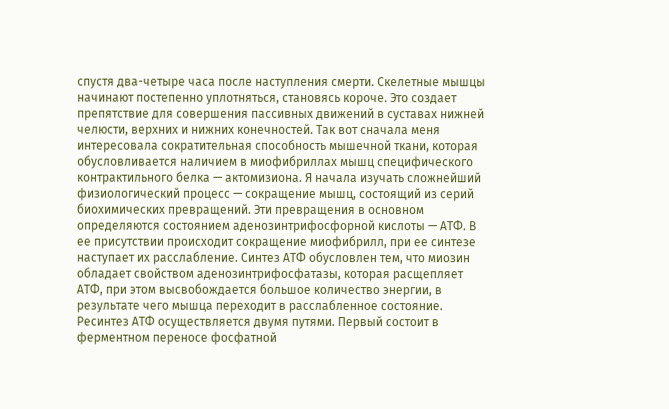спустя два-четыре часа после наступления смерти. Скелетные мышцы начинают постепенно уплотняться, становясь короче. Это создает препятствие для совершения пассивных движений в суставах нижней челюсти, верхних и нижних конечностей. Так вот сначала меня интересовала сократительная способность мышечной ткани, которая обусловливается наличием в миофибриллах мышц специфического контрактильного белка — актомизиона. Я начала изучать сложнейший физиологический процесс — сокращение мышц, состоящий из серий биохимических превращений. Эти превращения в основном определяются состоянием аденозинтрифосфорной кислоты — АТФ. В ее присутствии происходит сокращение миофибрилл, при ее синтезе наступает их расслабление. Синтез АТФ обусловлен тем, что миозин обладает свойством аденозинтрифосфатазы, которая расщепляет АТФ, при этом высвобождается большое количество энергии, в результате чего мышца переходит в расслабленное состояние. Ресинтез АТФ осуществляется двумя путями. Первый состоит в ферментном переносе фосфатной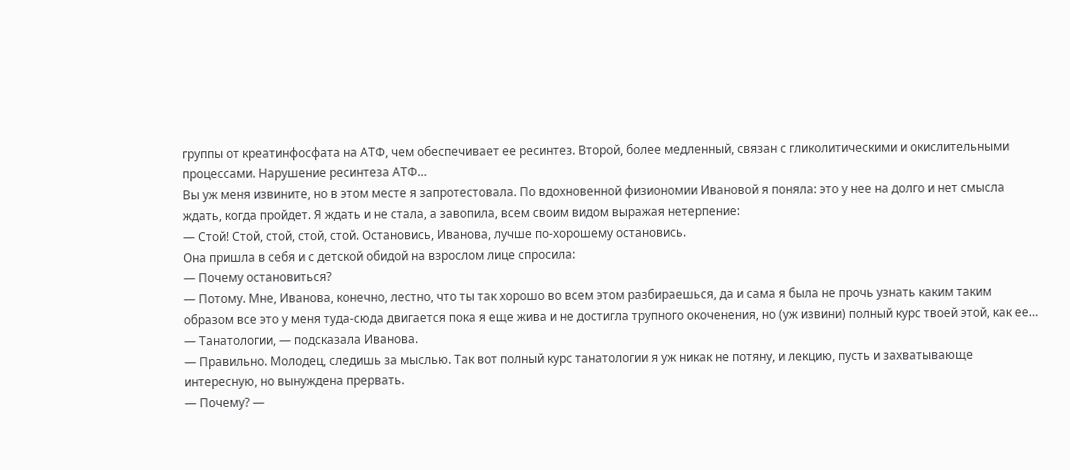группы от креатинфосфата на АТФ, чем обеспечивает ее ресинтез. Второй, более медленный, связан с гликолитическими и окислительными процессами. Нарушение ресинтеза АТФ…
Вы уж меня извините, но в этом месте я запротестовала. По вдохновенной физиономии Ивановой я поняла: это у нее на долго и нет смысла ждать, когда пройдет. Я ждать и не стала, а завопила, всем своим видом выражая нетерпение:
— Стой! Стой, стой, стой, стой. Остановись, Иванова, лучше по-хорошему остановись.
Она пришла в себя и с детской обидой на взрослом лице спросила:
— Почему остановиться?
— Потому. Мне, Иванова, конечно, лестно, что ты так хорошо во всем этом разбираешься, да и сама я была не прочь узнать каким таким образом все это у меня туда-сюда двигается пока я еще жива и не достигла трупного окоченения, но (уж извини) полный курс твоей этой, как ее…
— Танатологии, — подсказала Иванова.
— Правильно. Молодец, следишь за мыслью. Так вот полный курс танатологии я уж никак не потяну, и лекцию, пусть и захватывающе интересную, но вынуждена прервать.
— Почему? —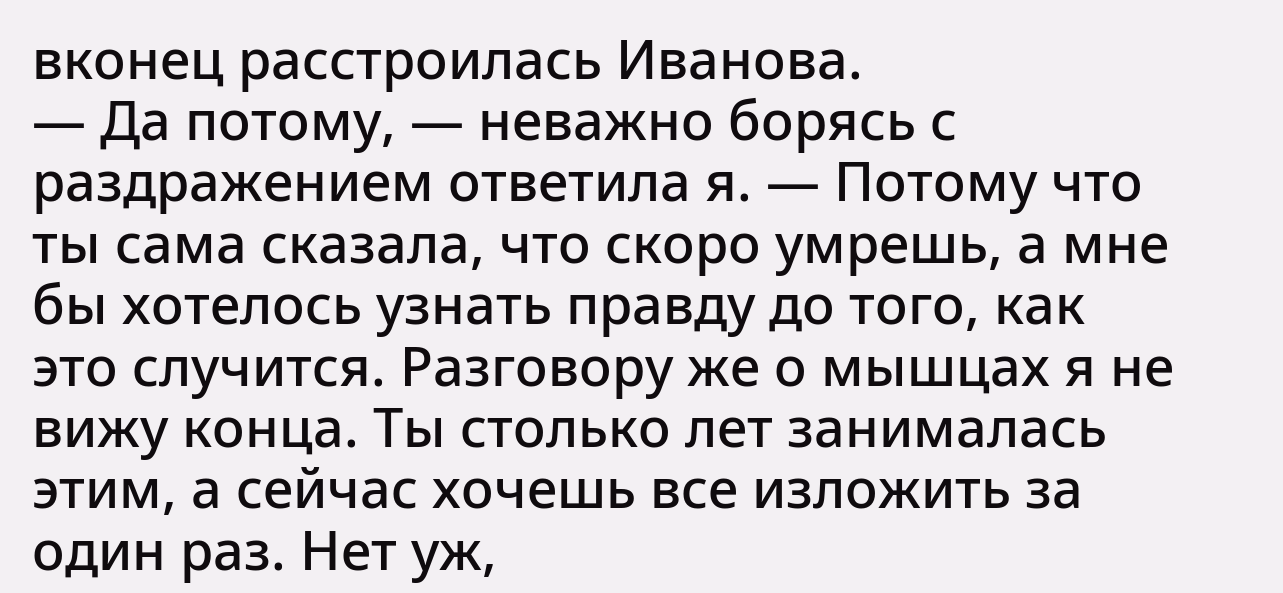вконец расстроилась Иванова.
— Да потому, — неважно борясь с раздражением ответила я. — Потому что ты сама сказала, что скоро умрешь, а мне бы хотелось узнать правду до того, как это случится. Разговору же о мышцах я не вижу конца. Ты столько лет занималась этим, а сейчас хочешь все изложить за один раз. Нет уж,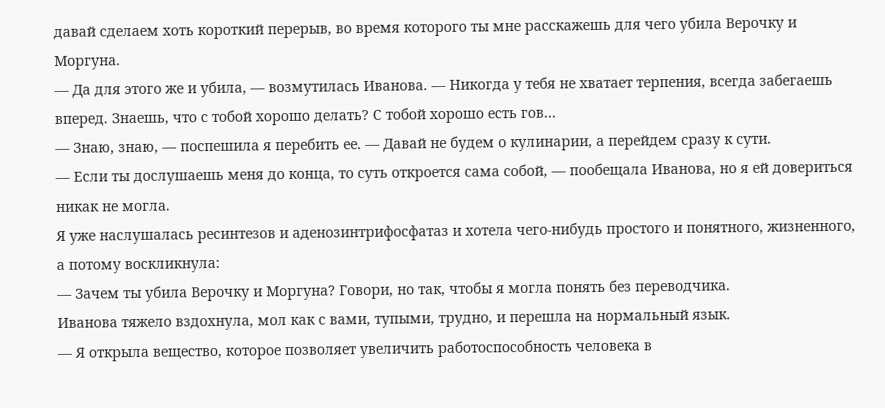давай сделаем хоть короткий перерыв, во время которого ты мне расскажешь для чего убила Верочку и Моргуна.
— Да для этого же и убила, — возмутилась Иванова. — Никогда у тебя не хватает терпения, всегда забегаешь вперед. Знаешь, что с тобой хорошо делать? С тобой хорошо есть гов…
— Знаю, знаю, — поспешила я перебить ее. — Давай не будем о кулинарии, а перейдем сразу к сути.
— Если ты дослушаешь меня до конца, то суть откроется сама собой, — пообещала Иванова, но я ей довериться никак не могла.
Я уже наслушалась ресинтезов и аденозинтрифосфатаз и хотела чего-нибудь простого и понятного, жизненного, а потому воскликнула:
— Зачем ты убила Верочку и Моргуна? Говори, но так, чтобы я могла понять без переводчика.
Иванова тяжело вздохнула, мол как с вами, тупыми, трудно, и перешла на нормальный язык.
— Я открыла вещество, которое позволяет увеличить работоспособность человека в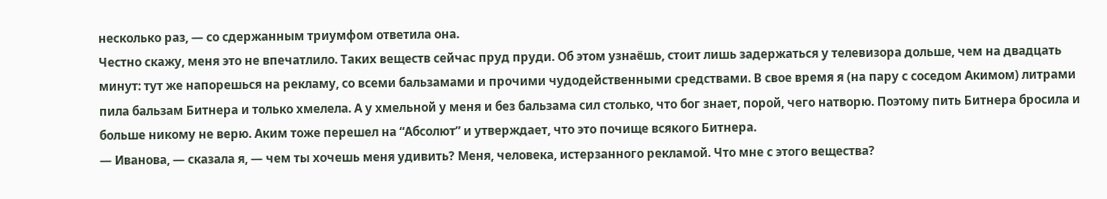несколько раз, — со сдержанным триумфом ответила она.
Честно скажу, меня это не впечатлило. Таких веществ сейчас пруд пруди. Об этом узнаёшь, стоит лишь задержаться у телевизора дольше, чем на двадцать минут: тут же напорешься на рекламу, со всеми бальзамами и прочими чудодейственными средствами. В свое время я (на пару с соседом Акимом) литрами пила бальзам Битнера и только хмелела. А у хмельной у меня и без бальзама сил столько, что бог знает, порой, чего натворю. Поэтому пить Битнера бросила и больше никому не верю. Аким тоже перешел на “Абсолют” и утверждает, что это почище всякого Битнера.
— Иванова, — сказала я, — чем ты хочешь меня удивить? Меня, человека, истерзанного рекламой. Что мне с этого вещества?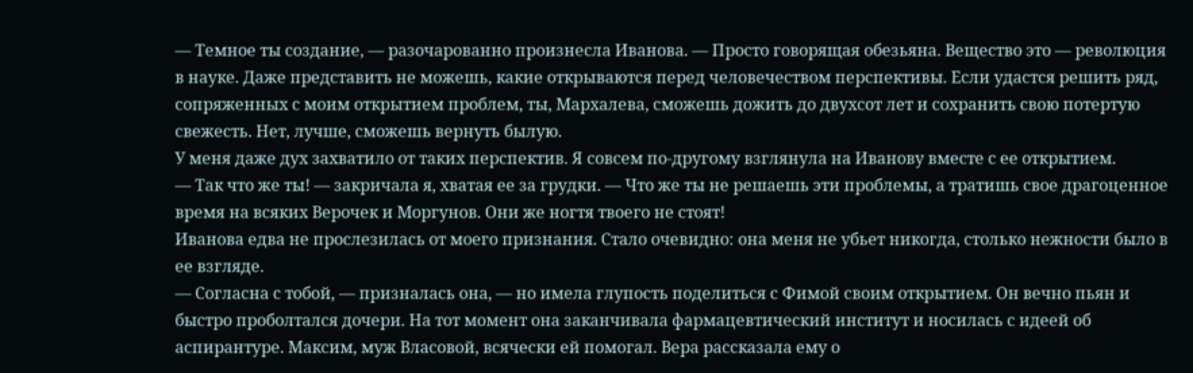— Темное ты создание, — разочарованно произнесла Иванова. — Просто говорящая обезьяна. Вещество это — революция в науке. Даже представить не можешь, какие открываются перед человечеством перспективы. Если удастся решить ряд, сопряженных с моим открытием проблем, ты, Мархалева, сможешь дожить до двухсот лет и сохранить свою потертую свежесть. Нет, лучше, сможешь вернуть былую.
У меня даже дух захватило от таких перспектив. Я совсем по-другому взглянула на Иванову вместе с ее открытием.
— Так что же ты! — закричала я, хватая ее за грудки. — Что же ты не решаешь эти проблемы, а тратишь свое драгоценное время на всяких Верочек и Моргунов. Они же ногтя твоего не стоят!
Иванова едва не прослезилась от моего признания. Стало очевидно: она меня не убьет никогда, столько нежности было в ее взгляде.
— Согласна с тобой, — призналась она, — но имела глупость поделиться с Фимой своим открытием. Он вечно пьян и быстро проболтался дочери. На тот момент она заканчивала фармацевтический институт и носилась с идеей об аспирантуре. Максим, муж Власовой, всячески ей помогал. Вера рассказала ему о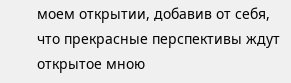моем открытии, добавив от себя, что прекрасные перспективы ждут открытое мною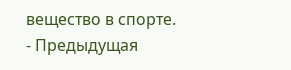вещество в спорте.
- Предыдущая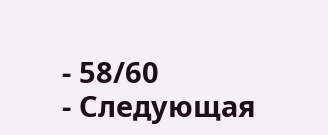- 58/60
- Следующая